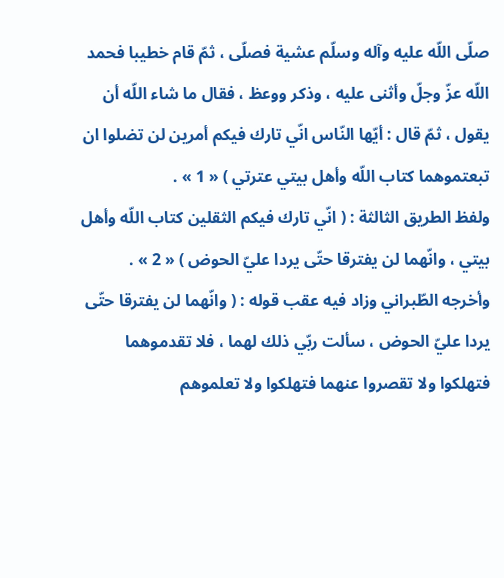صلّى اللّه عليه وآله وسلّم عشية فصلّى ، ثمّ قام خطيبا فحمد اللّه عزّ وجلّ وأثنى عليه ، وذكر ووعظ ، فقال ما شاء اللّه أن يقول ، ثمّ قال : أيّها النّاس انّي تارك فيكم أمرين لن تضلوا ان تبعتموهما كتاب اللّه وأهل بيتي عترتي ) « 1 » .
ولفظ الطريق الثالثة : ( انّي تارك فيكم الثقلين كتاب اللّه وأهل بيتي ، وانّهما لن يفترقا حتّى يردا عليّ الحوض ) « 2 » .
وأخرجه الطّبراني وزاد فيه عقب قوله : ( وانّهما لن يفترقا حتّى يردا عليّ الحوض ، سألت ربّي ذلك لهما ، فلا تقدموهما فتهلكوا ولا تقصروا عنهما فتهلكوا ولا تعلموهم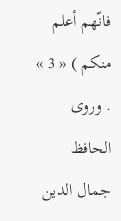فانّهم أعلم منكم ) « 3 » . وروى الحافظ جمال الدين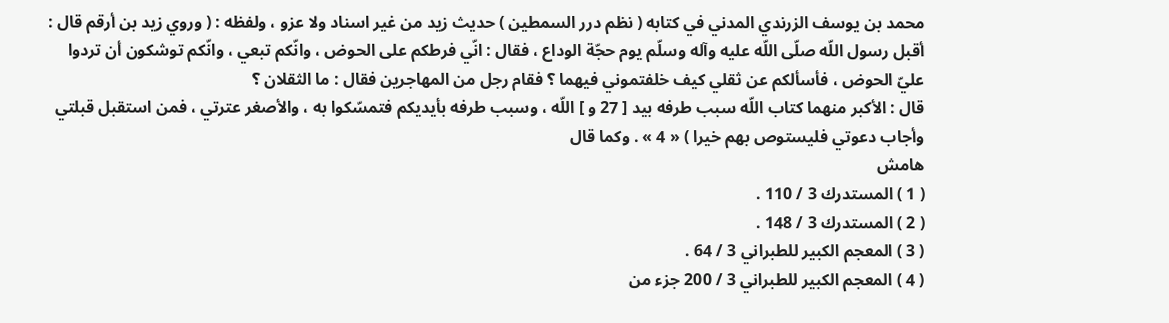محمد بن يوسف الزرندي المدني في كتابه ( نظم درر السمطين ) حديث زيد من غير اسناد ولا عزو ، ولفظه : ( وروي زيد بن أرقم قال : أقبل رسول اللّه صلّى اللّه عليه وآله وسلّم يوم حجّة الوداع ، فقال : انّي فرطكم على الحوض ، وانّكم تبعي ، وانّكم توشكون أن تردوا عليّ الحوض ، فأسألكم عن ثقلي كيف خلفتموني فيهما ؟ فقام رجل من المهاجرين فقال : ما الثقلان ؟
قال : الأكبر منهما كتاب اللّه سبب طرفه بيد [ 27 و ] اللّه ، وسبب طرفه بأيديكم فتمسّكوا به ، والأصغر عترتي ، فمن استقبل قبلتي وأجاب دعوتي فليستوص بهم خيرا ) « 4 » . وكما قال
هامش
( 1 ) المستدرك 3 / 110 .
( 2 ) المستدرك 3 / 148 .
( 3 ) المعجم الكبير للطبراني 3 / 64 .
( 4 ) المعجم الكبير للطبراني 3 / 200 جزء من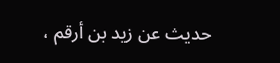حديث عن زيد بن أرقم ،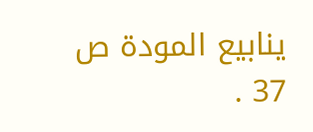ينابيع المودة ص 37 .